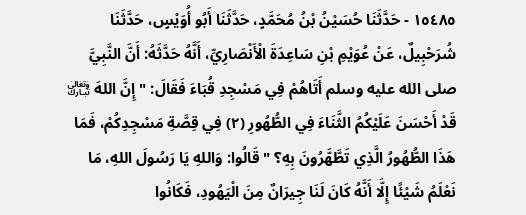١٥٤٨٥ - حَدَّثَنَا حُسَيْنُ بْنُ مُحَمَّدٍ، حَدَّثَنَا أَبُو أُوَيْسٍ، حَدَّثَنَا شُرَحْبِيلٌ، عَنْ عُوَيْمِ بْنِ سَاعِدَةَ الْأَنْصَارِيِّ، أَنَّهُ حَدَّثَهُ: أَنَّ النَّبِيَّ صلى الله عليه وسلم أَتَاهُمْ فِي مَسْجِدِ قُبَاءَ فَقَالَ: " إِنَّ اللهَ ﵎ قَدْ أَحْسَنَ عَلَيْكُمُ الثَّنَاءَ فِي الطُّهُورِ (٢) فِي قِصَّةِ مَسْجِدِكُمْ، فَمَا هَذَا الطُّهُورُ الَّذِي تَطَّهَّرُونَ بِهِ؟ " قَالُوا: وَاللهِ يَا رَسُولَ اللهِ، مَا نَعْلَمُ شَيْئًا إِلَّا أَنَّهُ كَانَ لَنَا جِيرَانٌ مِنَ الْيَهُودِ، فَكَانُوا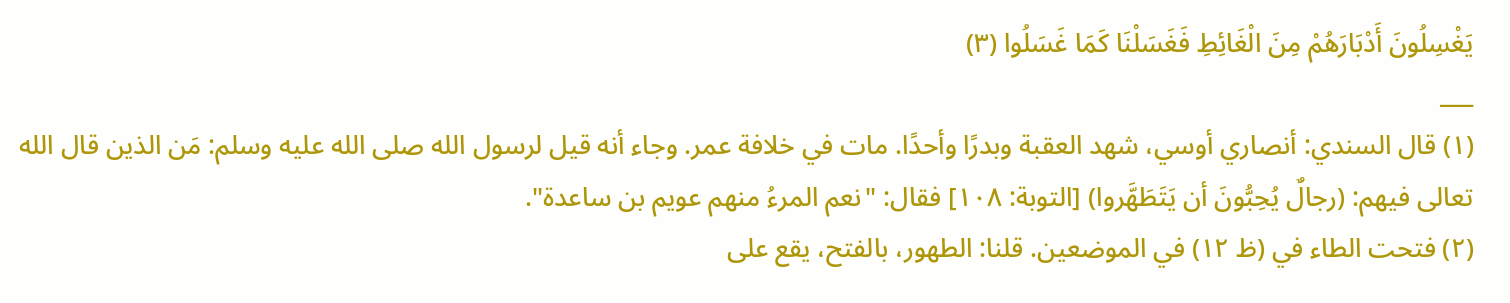يَغْسِلُونَ أَدْبَارَهُمْ مِنَ الْغَائِطِ فَغَسَلْنَا كَمَا غَسَلُوا (٣)
___
(١) قال السندي: أنصاري أوسي، شهد العقبة وبدرًا وأحدًا. مات في خلافة عمر. وجاء أنه قيل لرسول الله صلى الله عليه وسلم: مَن الذين قال الله تعالى فيهم: (رجالٌ يُحِبُّونَ أن يَتَطَهَّروا) [التوبة: ١٠٨] فقال: "نعم المرءُ منهم عويم بن ساعدة".
(٢) فتحت الطاء في (ظ ١٢) في الموضعين. قلنا: الطهور، بالفتح، يقع على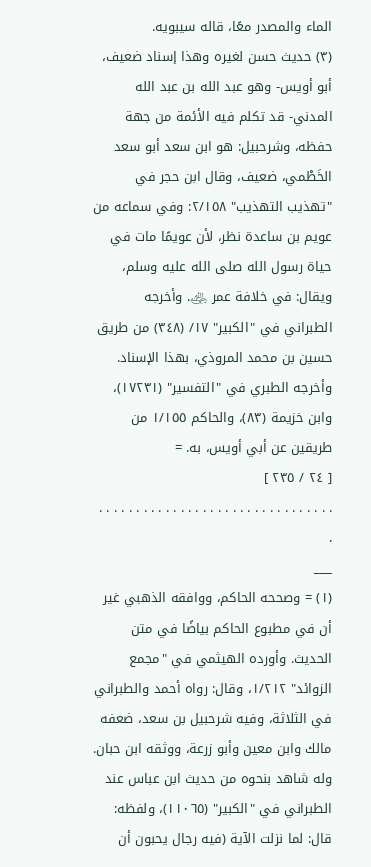الماء والمصدر معًا، قاله سيبويه.
(٣) حديث حسن لغيره وهذا إسناد ضعيف، أبو أويس- وهو عبد الله بن عبد الله المدني- قد تكلم فيه الأئمة من جهة حفظه، وشرحبيل: هو ابن سعد أبو سعد الخَطْمي، ضعيف، وقال ابن حجر في "تهذيب التهذيب" ٢/١٥٨: وفي سماعه من عويم بن ساعدة نظر، لأن عويمًا مات في حياة رسول الله صلى الله عليه وسلم، ويقال: في خلافة عمر ﵁. وأخرجه الطبراني في "الكبير" ١٧/ (٣٤٨) من طريق حسين بن محمد المروذي، بهذا الإسناد. وأخرجه الطبري في "التفسير" (١٧٢٣١)، وابن خزيمة (٨٣)، والحاكم ١/١٥٥ من طريقين عن أبي أويس، به. =
[ ٢٤ / ٢٣٥ ]
. . . . . . . . . . . . . . . . . . . . . . . . . . . . . . . . .
___
(١) = وصححه الحاكم، ووافقه الذهبي غير أن في مطبوع الحاكم بياضًا في متن الحديث. وأورده الهيثمي في "مجمع الزوائد" ١/٢١٢، وقال: رواه أحمد والطبراني في الثلاثة، وفيه شرحبيل بن سعد، ضعفه مالك وابن معين وأبو زرعة، ووثقه ابن حبان. وله شاهد بنحوه من حديث ابن عباس عند الطبراني في "الكبير" (١١٠٦٥)، ولفظه: قال: لما نزلت الآية (فيه رجال يحبون أن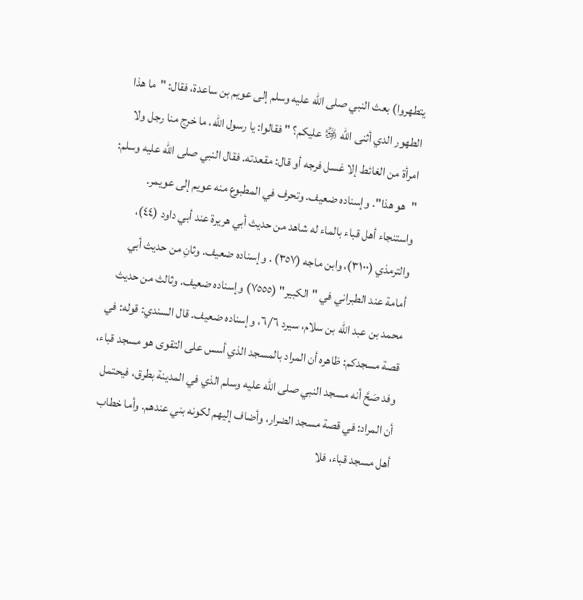يتطهروا) بعث النبي صلى الله عليه وسلم إلى عويم بن ساعدة، فقال: "ما هذا الطهور الدي أثنى الله ﷿ عليكم؟ " فقالوا: يا رسول الله، ما خرج منا رجل ولا امرأة من الغائط إلا غسل فرجه أو قال: مقعدته. فقال النبي صلى الله عليه وسلم: "هو هذا". وإسناده ضعيف. وتحرف في المطبوع منه عويم إلى عويمر. واستنجاء أهل قباء بالماء له شاهد من حديث أبي هريرة عند أبي داود (٤٤)، والترمذي (٣١٠٠)، وابن ماجه (٣٥٧) . وإسناده ضعيف. وثانِ من حديث أبي أمامة عند الطبراني في "الكبير" (٧٥٥٥) وإسناده ضعيف. وثالث من حديث محمد بن عبد الله بن سلام، سيرد ٦/٦، وإسناده ضعيف. قال السندي: قوله: في قصة مسجدكم: ظاهره أن المراد بالمسجد الذي أسس على التقوى هو مسجد قباء، وفد صَحَّ أنه مسجد النبي صلى الله عليه وسلم الذي في المدينة بطرق، فيحتمل أن المراد: في قصة مسجد الضرار، وأضاف إليهم لكونه بني عندهم. وأما خطاب أهل مسجد قباء، فلا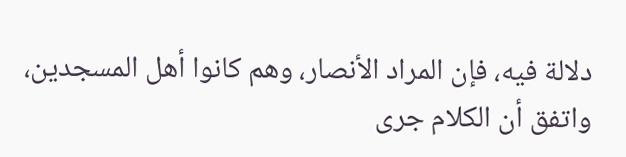دلالة فيه، فإن المراد الأنصار، وهم كانوا أهل المسجدين، واتفق أن الكلام جرى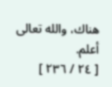هناك، والله تعالى أعلم.
[ ٢٤ / ٢٣٦ ]